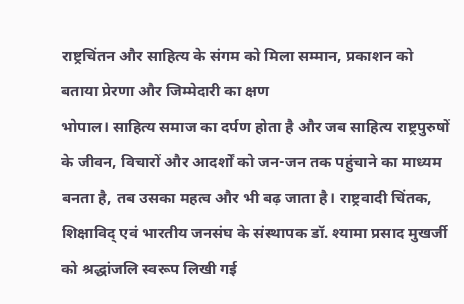राष्ट्रचिंतन और साहित्य के संगम को मिला सम्मान, प्रकाशन को बताया प्रेरणा और जिम्मेदारी का क्षण
भोपाल। साहित्य समाज का दर्पण होता है और जब साहित्य राष्ट्रपुरुषों के जीवन, विचारों और आदर्शों को जन-जन तक पहुंचाने का माध्यम बनता है, तब उसका महत्व और भी बढ़ जाता है। राष्ट्रवादी चिंतक, शिक्षाविद् एवं भारतीय जनसंघ के संस्थापक डॉ. श्यामा प्रसाद मुखर्जी को श्रद्धांजलि स्वरूप लिखी गई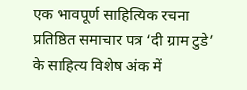एक भावपूर्ण साहित्यिक रचना प्रतिष्ठित समाचार पत्र ‘दी ग्राम टुडे’ के साहित्य विशेष अंक में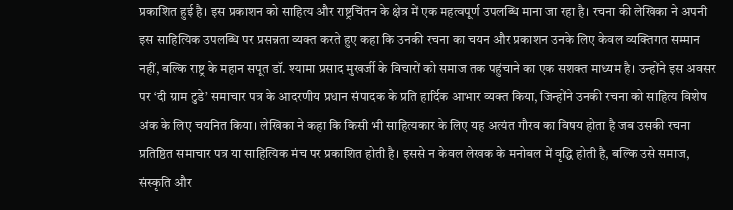प्रकाशित हुई है। इस प्रकाशन को साहित्य और राष्ट्रचिंतन के क्षेत्र में एक महत्वपूर्ण उपलब्धि माना जा रहा है। रचना की लेखिका ने अपनी इस साहित्यिक उपलब्धि पर प्रसन्नता व्यक्त करते हुए कहा कि उनकी रचना का चयन और प्रकाशन उनके लिए केवल व्यक्तिगत सम्मान नहीं, बल्कि राष्ट्र के महान सपूत डॉ. श्यामा प्रसाद मुखर्जी के विचारों को समाज तक पहुंचाने का एक सशक्त माध्यम है। उन्होंने इस अवसर पर ‘दी ग्राम टुडे’ समाचार पत्र के आदरणीय प्रधान संपादक के प्रति हार्दिक आभार व्यक्त किया, जिन्होंने उनकी रचना को साहित्य विशेष अंक के लिए चयनित किया। लेखिका ने कहा कि किसी भी साहित्यकार के लिए यह अत्यंत गौरव का विषय होता है जब उसकी रचना प्रतिष्ठित समाचार पत्र या साहित्यिक मंच पर प्रकाशित होती है। इससे न केवल लेखक के मनोबल में वृद्धि होती है, बल्कि उसे समाज, संस्कृति और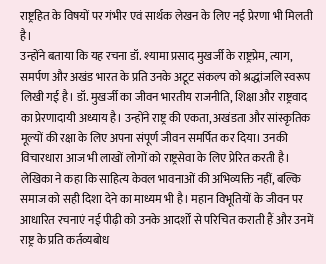राष्ट्रहित के विषयों पर गंभीर एवं सार्थक लेखन के लिए नई प्रेरणा भी मिलती है।
उन्होंने बताया कि यह रचना डॉ. श्यामा प्रसाद मुखर्जी के राष्ट्रप्रेम, त्याग, समर्पण और अखंड भारत के प्रति उनके अटूट संकल्प को श्रद्धांजलि स्वरूप लिखी गई है। डॉ. मुखर्जी का जीवन भारतीय राजनीति, शिक्षा और राष्ट्रवाद का प्रेरणादायी अध्याय है। उन्होंने राष्ट्र की एकता, अखंडता और सांस्कृतिक मूल्यों की रक्षा के लिए अपना संपूर्ण जीवन समर्पित कर दिया। उनकी विचारधारा आज भी लाखों लोगों को राष्ट्रसेवा के लिए प्रेरित करती है। लेखिका ने कहा कि साहित्य केवल भावनाओं की अभिव्यक्ति नहीं, बल्कि समाज को सही दिशा देने का माध्यम भी है। महान विभूतियों के जीवन पर आधारित रचनाएं नई पीढ़ी को उनके आदर्शों से परिचित कराती हैं और उनमें राष्ट्र के प्रति कर्तव्यबोध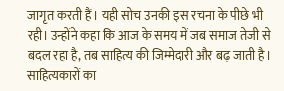जागृत करती हैं। यही सोच उनकी इस रचना के पीछे भी रही। उन्होंने कहा कि आज के समय में जब समाज तेजी से बदल रहा है, तब साहित्य की जिम्मेदारी और बढ़ जाती है। साहित्यकारों का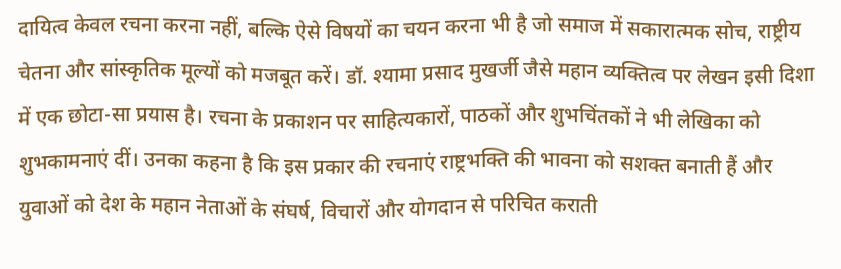दायित्व केवल रचना करना नहीं, बल्कि ऐसे विषयों का चयन करना भी है जो समाज में सकारात्मक सोच, राष्ट्रीय चेतना और सांस्कृतिक मूल्यों को मजबूत करें। डॉ. श्यामा प्रसाद मुखर्जी जैसे महान व्यक्तित्व पर लेखन इसी दिशा में एक छोटा-सा प्रयास है। रचना के प्रकाशन पर साहित्यकारों, पाठकों और शुभचिंतकों ने भी लेखिका को शुभकामनाएं दीं। उनका कहना है कि इस प्रकार की रचनाएं राष्ट्रभक्ति की भावना को सशक्त बनाती हैं और युवाओं को देश के महान नेताओं के संघर्ष, विचारों और योगदान से परिचित कराती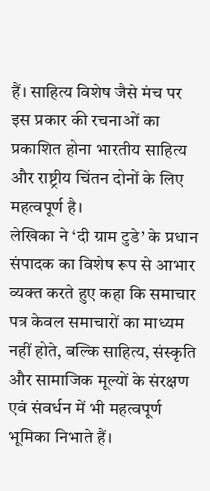हैं। साहित्य विशेष जैसे मंच पर इस प्रकार की रचनाओं का प्रकाशित होना भारतीय साहित्य और राष्ट्रीय चिंतन दोनों के लिए महत्वपूर्ण है।
लेखिका ने ‘दी ग्राम टुडे’ के प्रधान संपादक का विशेष रूप से आभार व्यक्त करते हुए कहा कि समाचार पत्र केवल समाचारों का माध्यम नहीं होते, बल्कि साहित्य, संस्कृति और सामाजिक मूल्यों के संरक्षण एवं संवर्धन में भी महत्वपूर्ण भूमिका निभाते हैं।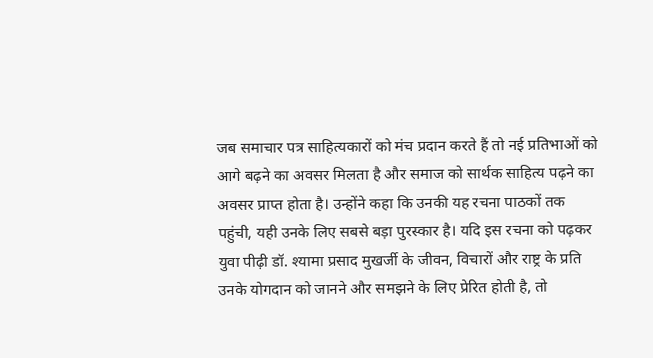जब समाचार पत्र साहित्यकारों को मंच प्रदान करते हैं तो नई प्रतिभाओं को आगे बढ़ने का अवसर मिलता है और समाज को सार्थक साहित्य पढ़ने का अवसर प्राप्त होता है। उन्होंने कहा कि उनकी यह रचना पाठकों तक पहुंची, यही उनके लिए सबसे बड़ा पुरस्कार है। यदि इस रचना को पढ़कर युवा पीढ़ी डॉ. श्यामा प्रसाद मुखर्जी के जीवन, विचारों और राष्ट्र के प्रति उनके योगदान को जानने और समझने के लिए प्रेरित होती है, तो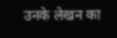उनके लेखन का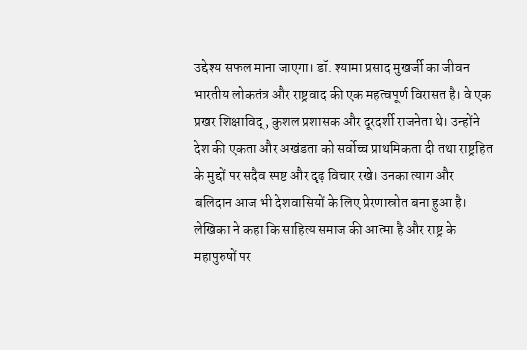उद्देश्य सफल माना जाएगा। डॉ. श्यामा प्रसाद मुखर्जी का जीवन भारतीय लोकतंत्र और राष्ट्रवाद की एक महत्वपूर्ण विरासत है। वे एक प्रखर शिक्षाविद्, कुशल प्रशासक और दूरदर्शी राजनेता थे। उन्होंने देश की एकता और अखंडता को सर्वोच्च प्राथमिकता दी तथा राष्ट्रहित के मुद्दों पर सदैव स्पष्ट और दृढ़ विचार रखे। उनका त्याग और बलिदान आज भी देशवासियों के लिए प्रेरणास्रोत बना हुआ है।
लेखिका ने कहा कि साहित्य समाज की आत्मा है और राष्ट्र के महापुरुषों पर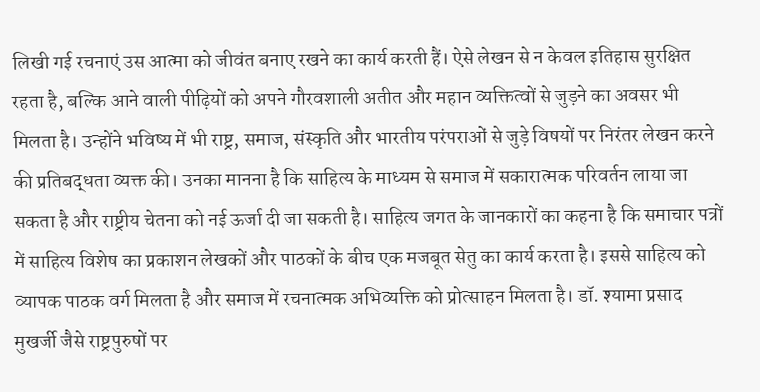लिखी गई रचनाएं उस आत्मा को जीवंत बनाए रखने का कार्य करती हैं। ऐसे लेखन से न केवल इतिहास सुरक्षित रहता है, बल्कि आने वाली पीढ़ियों को अपने गौरवशाली अतीत और महान व्यक्तित्वों से जुड़ने का अवसर भी मिलता है। उन्होंने भविष्य में भी राष्ट्र, समाज, संस्कृति और भारतीय परंपराओं से जुड़े विषयों पर निरंतर लेखन करने की प्रतिबद्धता व्यक्त की। उनका मानना है कि साहित्य के माध्यम से समाज में सकारात्मक परिवर्तन लाया जा सकता है और राष्ट्रीय चेतना को नई ऊर्जा दी जा सकती है। साहित्य जगत के जानकारों का कहना है कि समाचार पत्रों में साहित्य विशेष का प्रकाशन लेखकों और पाठकों के बीच एक मजबूत सेतु का कार्य करता है। इससे साहित्य को व्यापक पाठक वर्ग मिलता है और समाज में रचनात्मक अभिव्यक्ति को प्रोत्साहन मिलता है। डॉ. श्यामा प्रसाद मुखर्जी जैसे राष्ट्रपुरुषों पर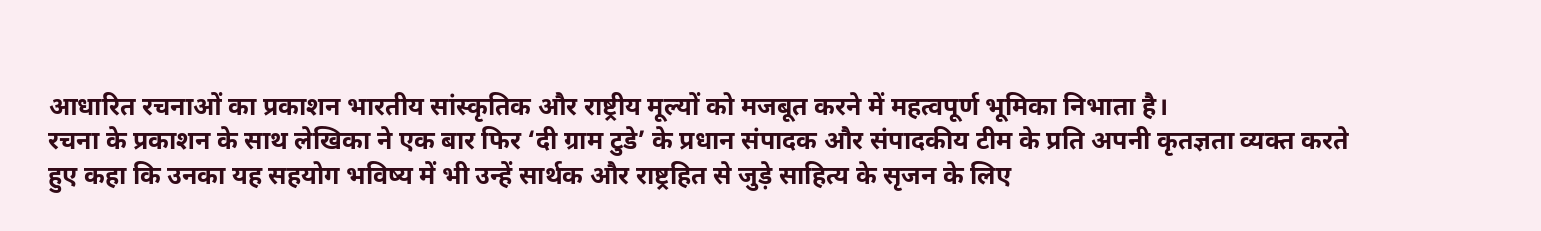आधारित रचनाओं का प्रकाशन भारतीय सांस्कृतिक और राष्ट्रीय मूल्यों को मजबूत करने में महत्वपूर्ण भूमिका निभाता है।
रचना के प्रकाशन के साथ लेखिका ने एक बार फिर ‘दी ग्राम टुडे’ के प्रधान संपादक और संपादकीय टीम के प्रति अपनी कृतज्ञता व्यक्त करते हुए कहा कि उनका यह सहयोग भविष्य में भी उन्हें सार्थक और राष्ट्रहित से जुड़े साहित्य के सृजन के लिए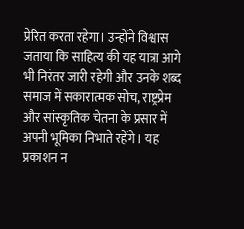प्रेरित करता रहेगा। उन्होंने विश्वास जताया कि साहित्य की यह यात्रा आगे भी निरंतर जारी रहेगी और उनके शब्द समाज में सकारात्मक सोच, राष्ट्रप्रेम और सांस्कृतिक चेतना के प्रसार में अपनी भूमिका निभाते रहेंगे। यह प्रकाशन न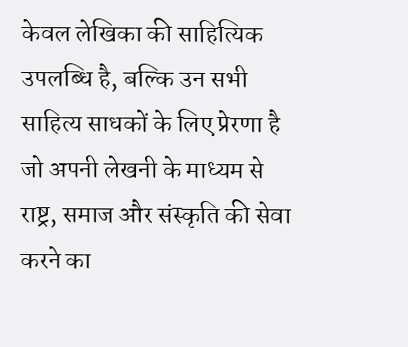केवल लेखिका की साहित्यिक उपलब्धि है, बल्कि उन सभी साहित्य साधकों के लिए प्रेरणा है जो अपनी लेखनी के माध्यम से राष्ट्र, समाज और संस्कृति की सेवा करने का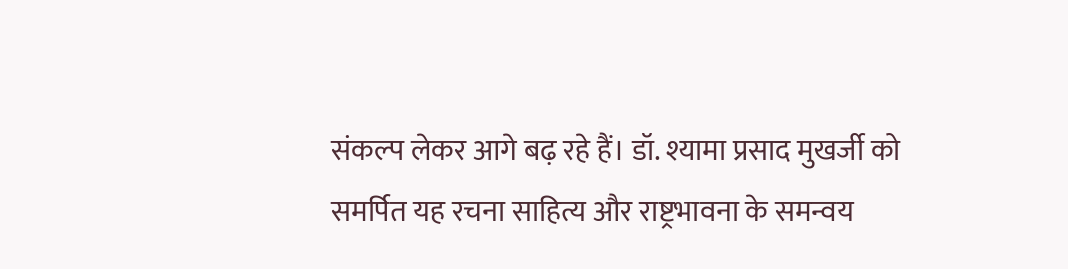संकल्प लेकर आगे बढ़ रहे हैं। डॉ. श्यामा प्रसाद मुखर्जी को समर्पित यह रचना साहित्य और राष्ट्रभावना के समन्वय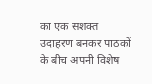का एक सशक्त उदाहरण बनकर पाठकों के बीच अपनी विशेष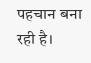पहचान बना रही है।